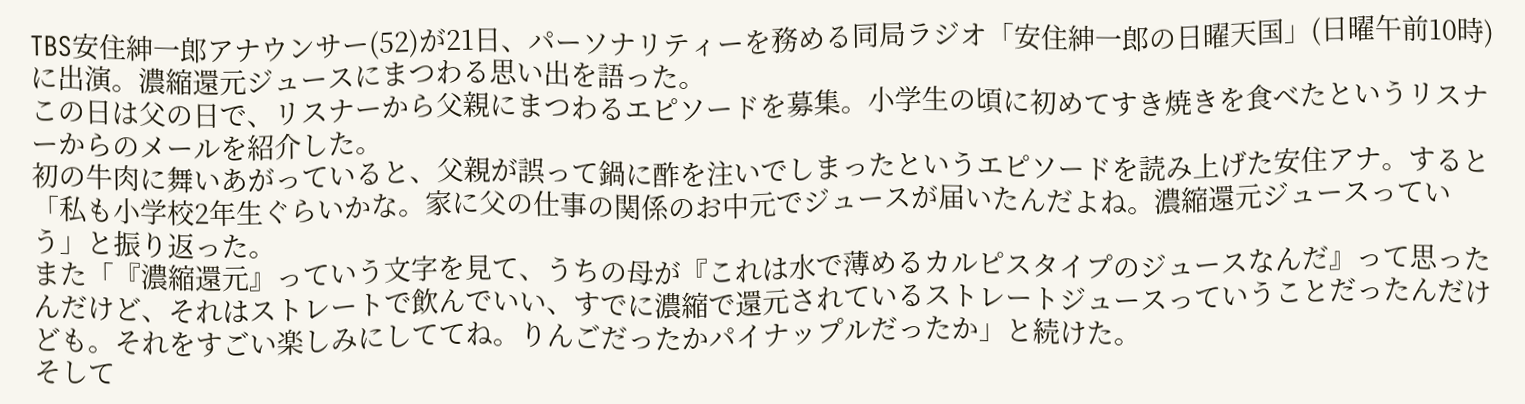TBS安住紳一郎アナウンサー(52)が21日、パーソナリティーを務める同局ラジオ「安住紳一郎の日曜天国」(日曜午前10時)に出演。濃縮還元ジュースにまつわる思い出を語った。
この日は父の日で、リスナーから父親にまつわるエピソードを募集。小学生の頃に初めてすき焼きを食べたというリスナーからのメールを紹介した。
初の牛肉に舞いあがっていると、父親が誤って鍋に酢を注いでしまったというエピソードを読み上げた安住アナ。すると「私も小学校2年生ぐらいかな。家に父の仕事の関係のお中元でジュースが届いたんだよね。濃縮還元ジュースっていう」と振り返った。
また「『濃縮還元』っていう文字を見て、うちの母が『これは水で薄めるカルピスタイプのジュースなんだ』って思ったんだけど、それはストレートで飲んでいい、すでに濃縮で還元されているストレートジュースっていうことだったんだけども。それをすごい楽しみにしててね。りんごだったかパイナップルだったか」と続けた。
そして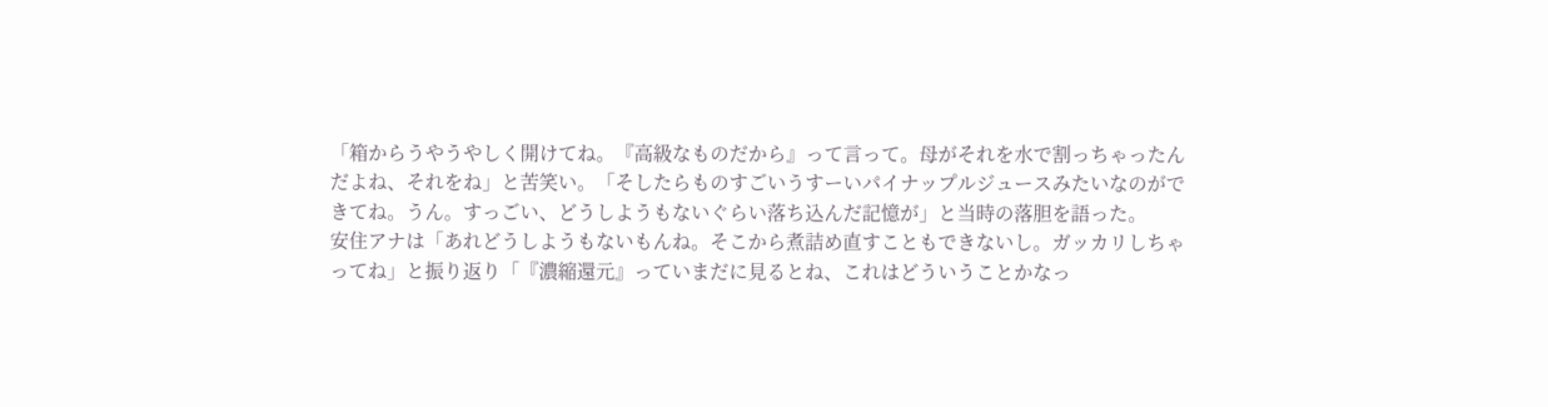「箱からうやうやしく開けてね。『高級なものだから』って言って。母がそれを水で割っちゃったんだよね、それをね」と苦笑い。「そしたらものすごいうすーいパイナップルジュースみたいなのができてね。うん。すっごい、どうしようもないぐらい落ち込んだ記憶が」と当時の落胆を語った。
安住アナは「あれどうしようもないもんね。そこから煮詰め直すこともできないし。ガッカリしちゃってね」と振り返り「『濃縮還元』っていまだに見るとね、これはどういうことかなっ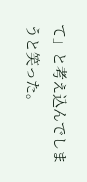て」と考え込んでしまうと笑った。